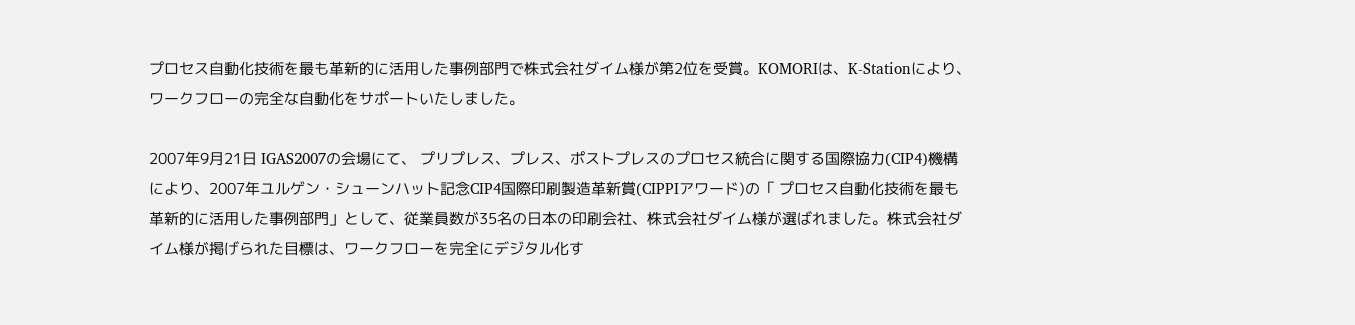プロセス自動化技術を最も革新的に活用した事例部門で株式会社ダイム様が第2位を受賞。KOMORIは、K-Stationにより、ワークフローの完全な自動化をサポートいたしました。

2007年9月21日 IGAS2007の会場にて、 プリプレス、プレス、ポストプレスのプロセス統合に関する国際協力(CIP4)機構により、2007年ユルゲン・シューンハット記念CIP4国際印刷製造革新賞(CIPPIアワード)の「 プロセス自動化技術を最も革新的に活用した事例部門」として、従業員数が35名の日本の印刷会社、株式会社ダイム様が選ばれました。株式会社ダイム様が掲げられた目標は、ワークフローを完全にデジタル化す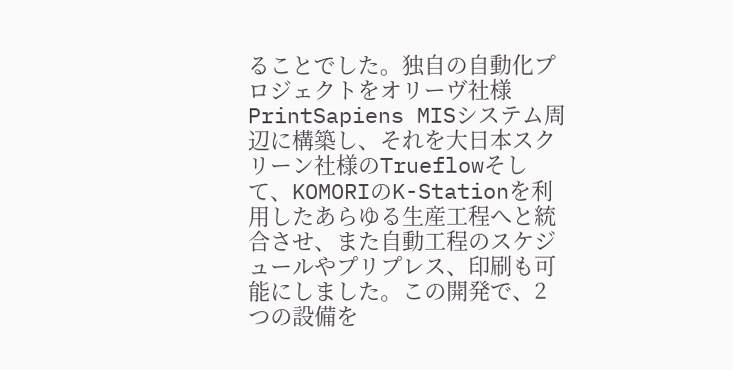ることでした。独自の自動化プロジェクトをオリーヴ社様PrintSapiens MISシステム周辺に構築し、それを大日本スクリーン社様のTrueflowそして、KOMORIのK-Stationを利用したあらゆる生産工程へと統合させ、また自動工程のスケジュールやプリプレス、印刷も可能にしました。この開発で、2つの設備を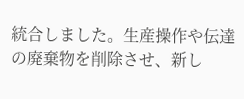統合しました。生産操作や伝達の廃棄物を削除させ、新し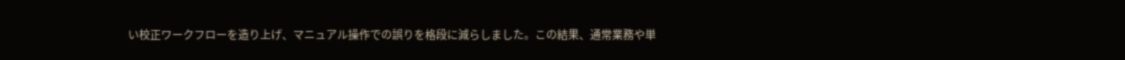い校正ワークフローを造り上げ、マニュアル操作での誤りを格段に減らしました。この結果、通常業務や単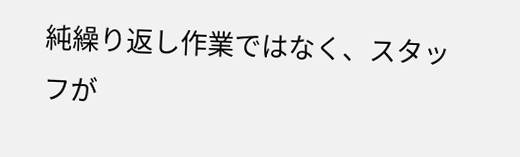純繰り返し作業ではなく、スタッフが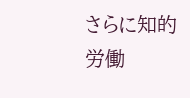さらに知的労働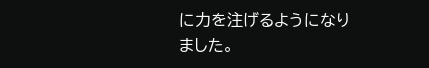に力を注げるようになりました。